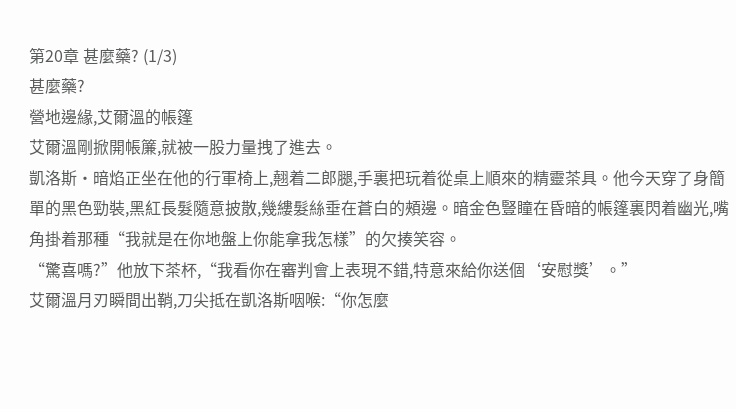第20章 甚麼藥? (1/3)
甚麼藥?
營地邊緣,艾爾溫的帳篷
艾爾溫剛掀開帳簾,就被一股力量拽了進去。
凱洛斯·暗焰正坐在他的行軍椅上,翹着二郎腿,手裏把玩着從桌上順來的精靈茶具。他今天穿了身簡單的黑色勁裝,黑紅長髮隨意披散,幾縷髮絲垂在蒼白的頰邊。暗金色豎瞳在昏暗的帳篷裏閃着幽光,嘴角掛着那種“我就是在你地盤上你能拿我怎樣”的欠揍笑容。
“驚喜嗎?”他放下茶杯,“我看你在審判會上表現不錯,特意來給你送個‘安慰獎’。”
艾爾溫月刃瞬間出鞘,刀尖抵在凱洛斯咽喉:“你怎麼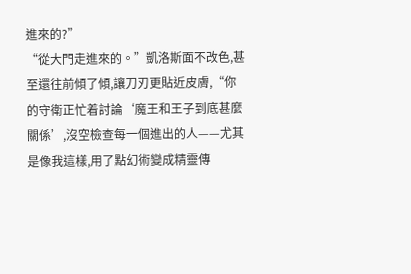進來的?”
“從大門走進來的。”凱洛斯面不改色,甚至還往前傾了傾,讓刀刃更貼近皮膚,“你的守衛正忙着討論‘魔王和王子到底甚麼關係’,沒空檢查每一個進出的人——尤其是像我這樣,用了點幻術變成精靈傳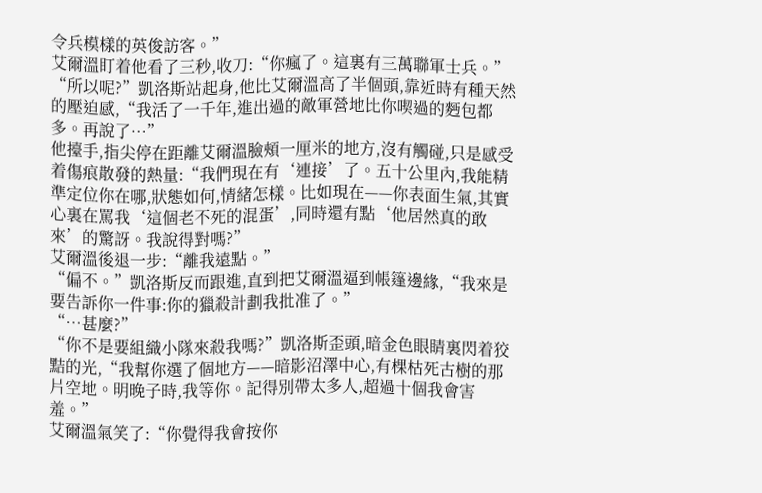令兵模樣的英俊訪客。”
艾爾溫盯着他看了三秒,收刀:“你瘋了。這裏有三萬聯軍士兵。”
“所以呢?”凱洛斯站起身,他比艾爾溫高了半個頭,靠近時有種天然的壓迫感,“我活了一千年,進出過的敵軍營地比你喫過的麪包都多。再說了…”
他擡手,指尖停在距離艾爾溫臉頰一厘米的地方,沒有觸碰,只是感受着傷痕散發的熱量:“我們現在有‘連接’了。五十公里內,我能精準定位你在哪,狀態如何,情緒怎樣。比如現在——你表面生氣,其實心裏在罵我‘這個老不死的混蛋’,同時還有點‘他居然真的敢來’的驚訝。我說得對嗎?”
艾爾溫後退一步:“離我遠點。”
“偏不。”凱洛斯反而跟進,直到把艾爾溫逼到帳篷邊緣,“我來是要告訴你一件事:你的獵殺計劃我批准了。”
“…甚麼?”
“你不是要組織小隊來殺我嗎?”凱洛斯歪頭,暗金色眼睛裏閃着狡黠的光,“我幫你選了個地方——暗影沼澤中心,有棵枯死古樹的那片空地。明晚子時,我等你。記得別帶太多人,超過十個我會害羞。”
艾爾溫氣笑了:“你覺得我會按你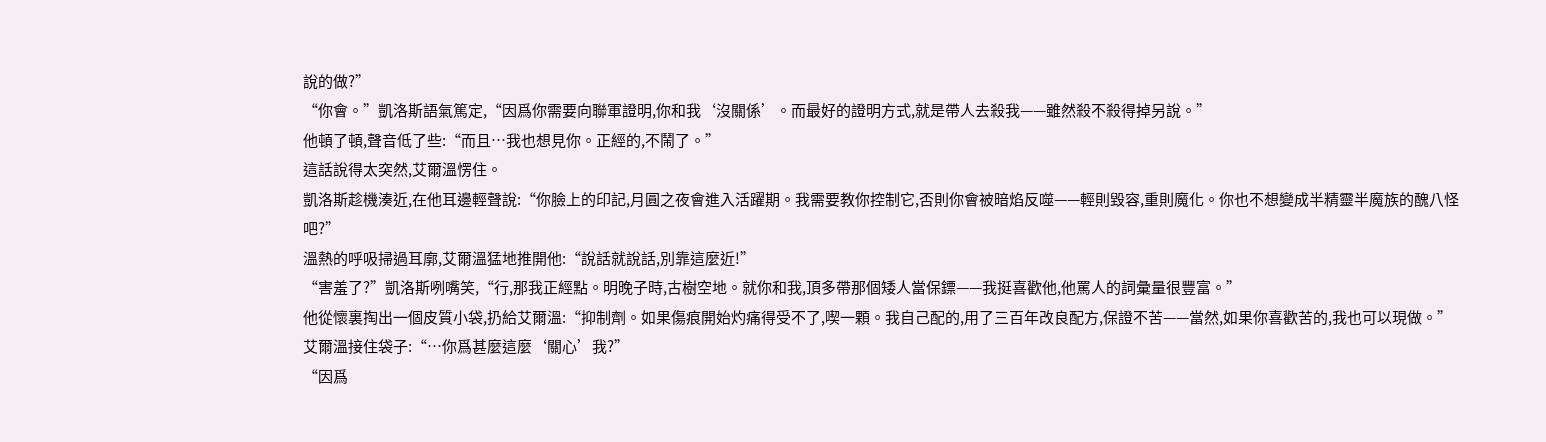說的做?”
“你會。”凱洛斯語氣篤定,“因爲你需要向聯軍證明,你和我‘沒關係’。而最好的證明方式,就是帶人去殺我——雖然殺不殺得掉另說。”
他頓了頓,聲音低了些:“而且…我也想見你。正經的,不鬧了。”
這話說得太突然,艾爾溫愣住。
凱洛斯趁機湊近,在他耳邊輕聲說:“你臉上的印記,月圓之夜會進入活躍期。我需要教你控制它,否則你會被暗焰反噬——輕則毀容,重則魔化。你也不想變成半精靈半魔族的醜八怪吧?”
溫熱的呼吸掃過耳廓,艾爾溫猛地推開他:“說話就說話,別靠這麼近!”
“害羞了?”凱洛斯咧嘴笑,“行,那我正經點。明晚子時,古樹空地。就你和我,頂多帶那個矮人當保鏢——我挺喜歡他,他罵人的詞彙量很豐富。”
他從懷裏掏出一個皮質小袋,扔給艾爾溫:“抑制劑。如果傷痕開始灼痛得受不了,喫一顆。我自己配的,用了三百年改良配方,保證不苦——當然,如果你喜歡苦的,我也可以現做。”
艾爾溫接住袋子:“…你爲甚麼這麼‘關心’我?”
“因爲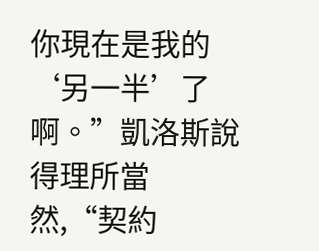你現在是我的‘另一半’了啊。”凱洛斯說得理所當然,“契約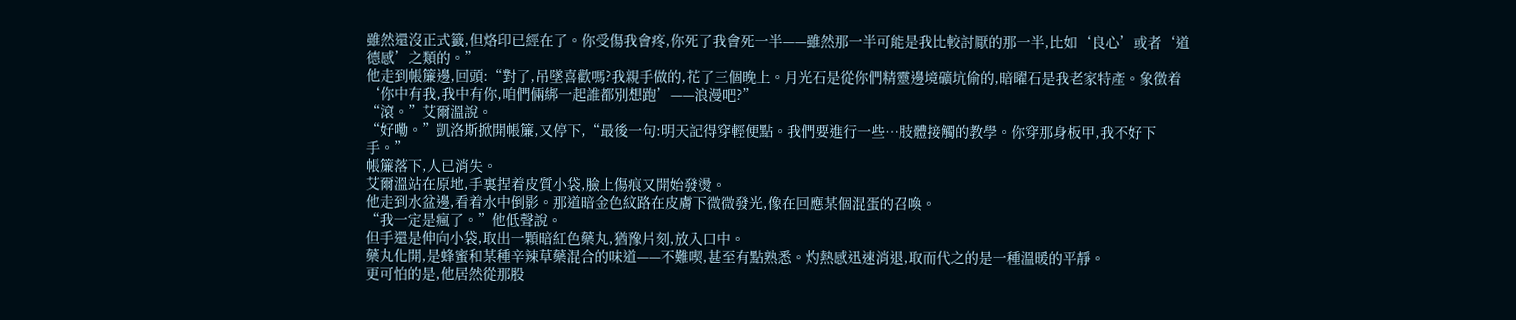雖然還沒正式籤,但烙印已經在了。你受傷我會疼,你死了我會死一半——雖然那一半可能是我比較討厭的那一半,比如‘良心’或者‘道德感’之類的。”
他走到帳簾邊,回頭:“對了,吊墜喜歡嗎?我親手做的,花了三個晚上。月光石是從你們精靈邊境礦坑偷的,暗曜石是我老家特產。象徵着‘你中有我,我中有你,咱們倆綁一起誰都別想跑’——浪漫吧?”
“滾。”艾爾溫說。
“好嘞。”凱洛斯掀開帳簾,又停下,“最後一句:明天記得穿輕便點。我們要進行一些…肢體接觸的教學。你穿那身板甲,我不好下手。”
帳簾落下,人已消失。
艾爾溫站在原地,手裏捏着皮質小袋,臉上傷痕又開始發燙。
他走到水盆邊,看着水中倒影。那道暗金色紋路在皮膚下微微發光,像在回應某個混蛋的召喚。
“我一定是瘋了。”他低聲說。
但手還是伸向小袋,取出一顆暗紅色藥丸,猶豫片刻,放入口中。
藥丸化開,是蜂蜜和某種辛辣草藥混合的味道——不難喫,甚至有點熟悉。灼熱感迅速消退,取而代之的是一種溫暖的平靜。
更可怕的是,他居然從那股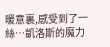暖意裏,感受到了一絲…凱洛斯的魔力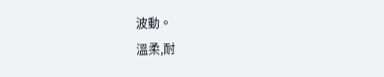波動。
溫柔,耐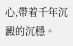心,帶着千年沉澱的沉穩。